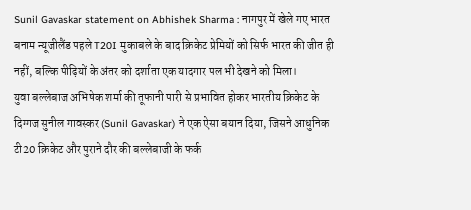Sunil Gavaskar statement on Abhishek Sharma : नागपुर में खेले गए भारत बनाम न्यूजीलैंड पहले T20I मुकाबले के बाद क्रिकेट प्रेमियों को सिर्फ भारत की जीत ही नहीं, बल्कि पीढ़ियों के अंतर को दर्शाता एक यादगार पल भी देखने को मिला।
युवा बल्लेबाज अभिषेक शर्मा की तूफानी पारी से प्रभावित होकर भारतीय क्रिकेट के दिग्गज सुनील गावस्कर (Sunil Gavaskar) ने एक ऐसा बयान दिया, जिसने आधुनिक टी20 क्रिकेट और पुराने दौर की बल्लेबाजी के फर्क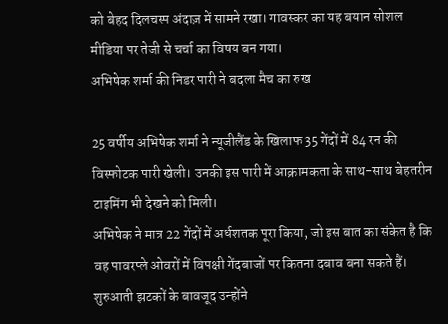को बेहद दिलचस्प अंदाज़ में सामने रखा। गावस्कर का यह बयान सोशल मीडिया पर तेजी से चर्चा का विषय बन गया।
अभिषेक शर्मा की निडर पारी ने बदला मैच का रुख

25 वर्षीय अभिषेक शर्मा ने न्यूजीलैंड के खिलाफ 35 गेंदों में 84 रन की विस्फोटक पारी खेली। उनकी इस पारी में आक्रामकता के साथ-साथ बेहतरीन टाइमिंग भी देखने को मिली।
अभिषेक ने मात्र 22 गेंदों में अर्धशतक पूरा किया, जो इस बात का संकेत है कि वह पावरप्ले ओवरों में विपक्षी गेंदबाजों पर कितना दबाव बना सकते हैं। शुरुआती झटकों के बावजूद उन्होंने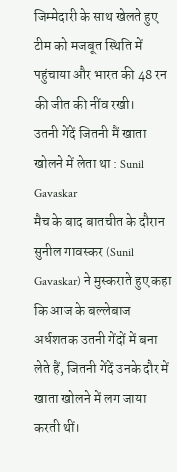जिम्मेदारी के साथ खेलते हुए टीम को मजबूत स्थिति में पहुंचाया और भारत की 48 रन की जीत की नींव रखी।
उतनी गेंदें जितनी मैं खाता खोलने में लेता था : Sunil Gavaskar
मैच के बाद बातचीत के दौरान सुनील गावस्कर (Sunil Gavaskar) ने मुस्कराते हुए कहा कि आज के बल्लेबाज अर्धशतक उतनी गेंदों में बना लेते हैं, जितनी गेंदें उनके दौर में खाता खोलने में लग जाया करती थीं।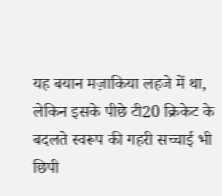यह बयान मज़ाकिया लहजे में था, लेकिन इसके पीछे टी20 क्रिकेट के बदलते स्वरूप की गहरी सच्चाई भी छिपी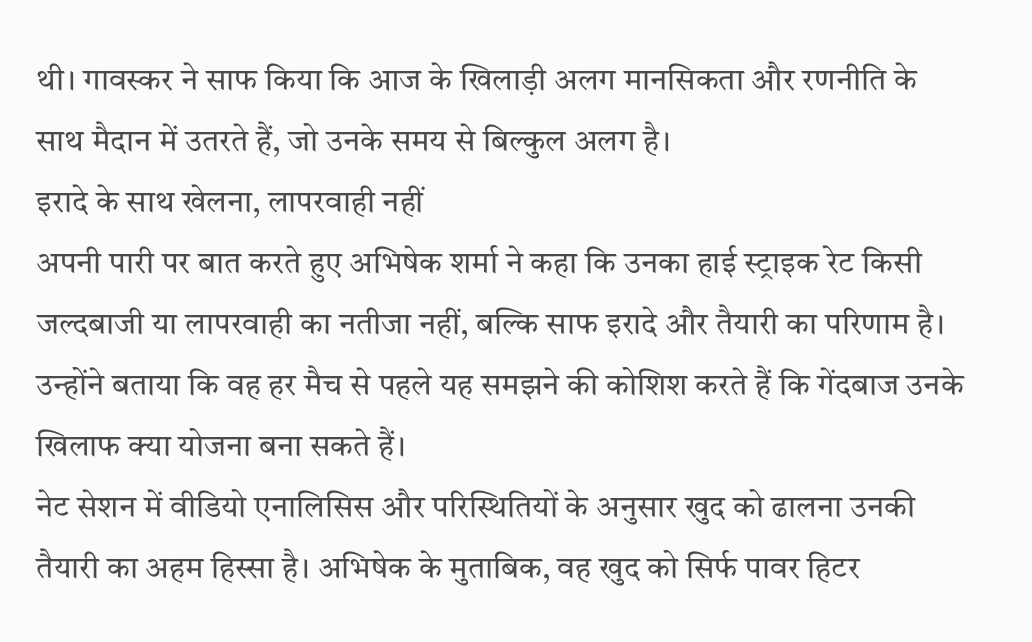थी। गावस्कर ने साफ किया कि आज के खिलाड़ी अलग मानसिकता और रणनीति के साथ मैदान में उतरते हैं, जो उनके समय से बिल्कुल अलग है।
इरादे के साथ खेलना, लापरवाही नहीं
अपनी पारी पर बात करते हुए अभिषेक शर्मा ने कहा कि उनका हाई स्ट्राइक रेट किसी जल्दबाजी या लापरवाही का नतीजा नहीं, बल्कि साफ इरादे और तैयारी का परिणाम है। उन्होंने बताया कि वह हर मैच से पहले यह समझने की कोशिश करते हैं कि गेंदबाज उनके खिलाफ क्या योजना बना सकते हैं।
नेट सेशन में वीडियो एनालिसिस और परिस्थितियों के अनुसार खुद को ढालना उनकी तैयारी का अहम हिस्सा है। अभिषेक के मुताबिक, वह खुद को सिर्फ पावर हिटर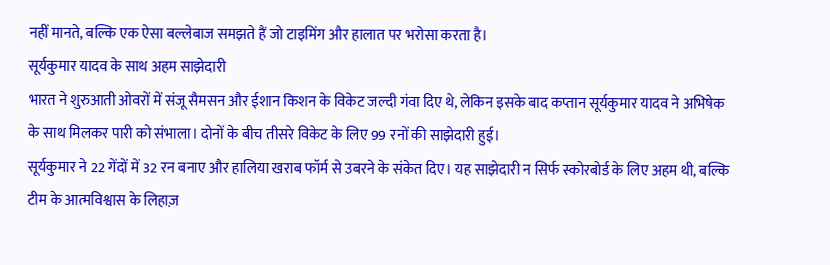नहीं मानते, बल्कि एक ऐसा बल्लेबाज समझते हैं जो टाइमिंग और हालात पर भरोसा करता है।
सूर्यकुमार यादव के साथ अहम साझेदारी
भारत ने शुरुआती ओवरों में संजू सैमसन और ईशान किशन के विकेट जल्दी गंवा दिए थे, लेकिन इसके बाद कप्तान सूर्यकुमार यादव ने अभिषेक के साथ मिलकर पारी को संभाला। दोनों के बीच तीसरे विकेट के लिए 99 रनों की साझेदारी हुई।
सूर्यकुमार ने 22 गेंदों में 32 रन बनाए और हालिया खराब फॉर्म से उबरने के संकेत दिए। यह साझेदारी न सिर्फ स्कोरबोर्ड के लिए अहम थी, बल्कि टीम के आत्मविश्वास के लिहाज़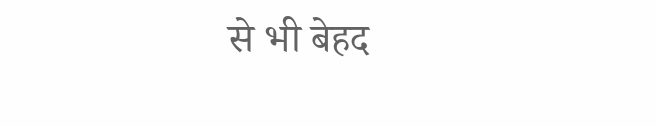से भी बेहद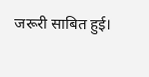जरूरी साबित हुई।